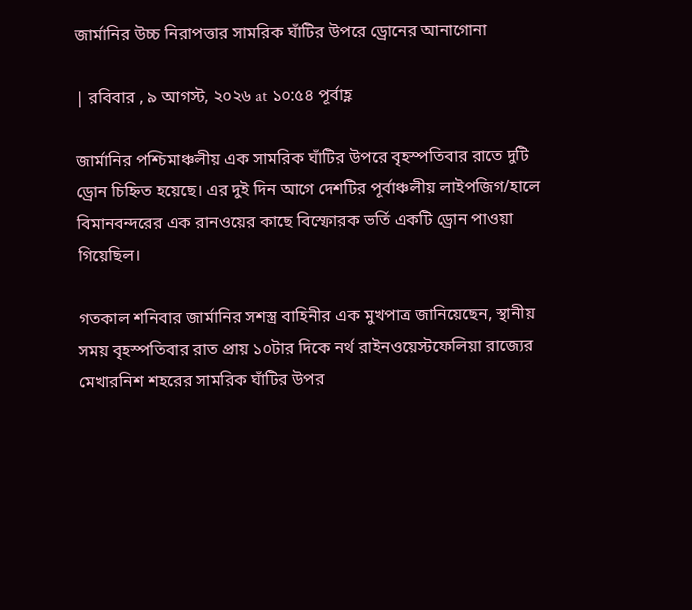জার্মানির উচ্চ নিরাপত্তার সামরিক ঘাঁটির উপরে ড্রোনের আনাগোনা

| রবিবার , ৯ আগস্ট, ২০২৬ at ১০:৫৪ পূর্বাহ্ণ

জার্মানির পশ্চিমাঞ্চলীয় এক সামরিক ঘাঁটির উপরে বৃহস্পতিবার রাতে দুটি ড্রোন চিহ্নিত হয়েছে। এর দুই দিন আগে দেশটির পূর্বাঞ্চলীয় লাইপজিগ/হালে বিমানবন্দরের এক রানওয়ের কাছে বিস্ফোরক ভর্তি একটি ড্রোন পাওয়া গিয়েছিল।

গতকাল শনিবার জার্মানির সশস্ত্র বাহিনীর এক মুখপাত্র জানিয়েছেন, স্থানীয় সময় বৃহস্পতিবার রাত প্রায় ১০টার দিকে নর্থ রাইনওয়েস্টফেলিয়া রাজ্যের মেখারনিশ শহরের সামরিক ঘাঁটির উপর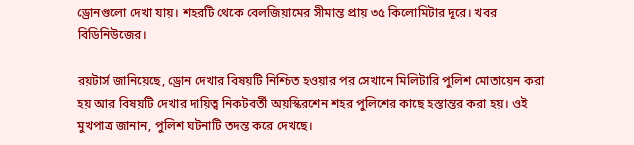ড্রোনগুলো দেখা যায়। শহরটি থেকে বেলজিয়ামের সীমান্ত প্রায় ৩৫ কিলোমিটার দূরে। খবর বিডিনিউজের।

রয়টার্স জানিয়েছে, ড্রোন দেখার বিষয়টি নিশ্চিত হওয়ার পর সেখানে মিলিটারি পুলিশ মোতায়েন করা হয় আর বিষয়টি দেখার দায়িত্ব নিকটবর্তী অয়স্কিরশেন শহর পুলিশের কাছে হস্তান্তর করা হয়। ওই মুখপাত্র জানান, পুলিশ ঘটনাটি তদন্ত করে দেখছে।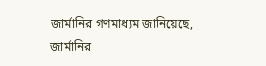জার্মানির গণমাধ্যম জানিয়েছে, জার্মানির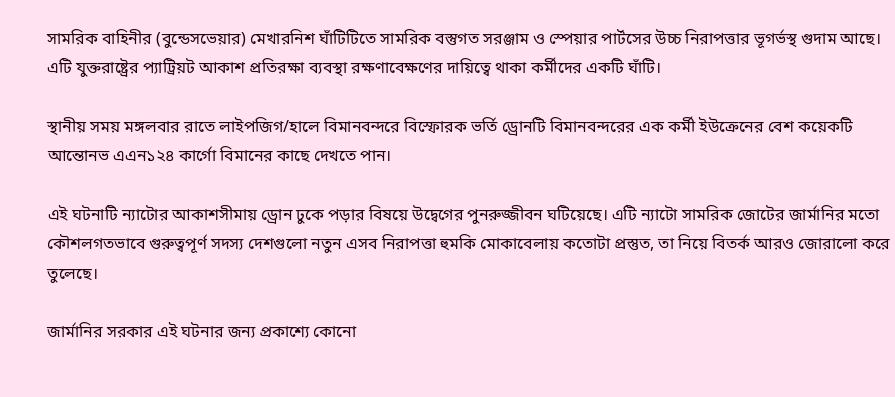সামরিক বাহিনীর (বুন্ডেসভেয়ার) মেখারনিশ ঘাঁটিটিতে সামরিক বস্তুগত সরঞ্জাম ও স্পেয়ার পার্টসের উচ্চ নিরাপত্তার ভূগর্ভস্থ গুদাম আছে। এটি যুক্তরাষ্ট্রের প্যাট্রিয়ট আকাশ প্রতিরক্ষা ব্যবস্থা রক্ষণাবেক্ষণের দায়িত্বে থাকা কর্মীদের একটি ঘাঁটি।

স্থানীয় সময় মঙ্গলবার রাতে লাইপজিগ/হালে বিমানবন্দরে বিস্ফোরক ভর্তি ড্রোনটি বিমানবন্দরের এক কর্মী ইউক্রেনের বেশ কয়েকটি আন্তোনভ এএন১২৪ কার্গো বিমানের কাছে দেখতে পান।

এই ঘটনাটি ন্যাটোর আকাশসীমায় ড্রোন ঢুকে পড়ার বিষয়ে উদ্বেগের পুনরুজ্জীবন ঘটিয়েছে। এটি ন্যাটো সামরিক জোটের জার্মানির মতো কৌশলগতভাবে গুরুত্বপূর্ণ সদস্য দেশগুলো নতুন এসব নিরাপত্তা হুমকি মোকাবেলায় কতোটা প্রস্তুত, তা নিয়ে বিতর্ক আরও জোরালো করে তুলেছে।

জার্মানির সরকার এই ঘটনার জন্য প্রকাশ্যে কোনো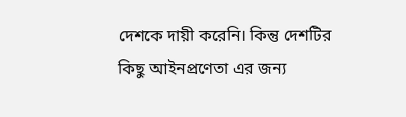দেশকে দায়ী করেনি। কিন্তু দেশটির কিছু আইনপ্রণেতা এর জন্য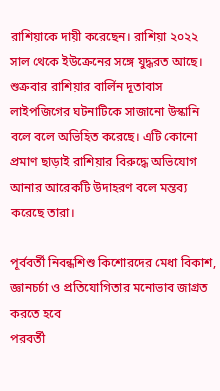রাশিয়াকে দায়ী করেছেন। রাশিয়া ২০২২ সাল থেকে ইউক্রেনের সঙ্গে যুদ্ধরত আছে। শুক্রবার রাশিয়ার বার্লিন দূতাবাস লাইপজিগের ঘটনাটিকে সাজানো উস্কানি বলে বলে অভিহিত করেছে। এটি কোনো প্রমাণ ছাড়াই রাশিয়ার বিরুদ্ধে অভিযোগ আনার আরেকটি উদাহরণ বলে মন্তব্য করেছে তারা।

পূর্ববর্তী নিবন্ধশিশু কিশোরদের মেধা বিকাশ, জ্ঞানচর্চা ও প্রতিযোগিতার মনোভাব জাগ্রত করতে হবে
পরবর্তী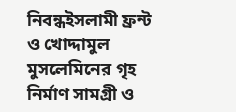নিবন্ধইসলামী ফ্রন্ট ও খোদ্দামুল মুসলেমিনের গৃহ নির্মাণ সামগ্রী ও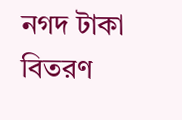নগদ টাকা বিতরণ